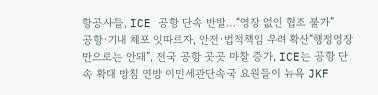항공사들, ICE 공항 단속 반발…“영장 없인 협조 불가”
공항·기내 체포 잇따르자, 안전·법적책임 우려 확산“행정영장만으로는 안돼”, 전국 공항 곳곳 마찰 증가, ICE는 공항 단속 확대 방침 연방 이민세관단속국 요원들이 뉴욕 JKF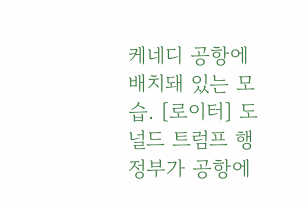케네디 공항에 배치돼 있는 모습. [로이터] 도널드 트럼프 행정부가 공항에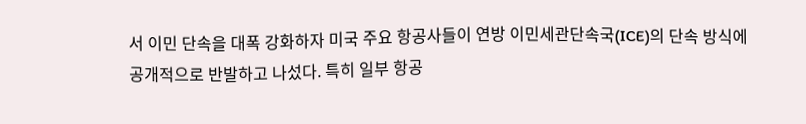서 이민 단속을 대폭 강화하자 미국 주요 항공사들이 연방 이민세관단속국(ICE)의 단속 방식에 공개적으로 반발하고 나섰다. 특히 일부 항공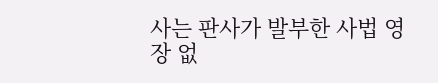사는 판사가 발부한 사법 영장 없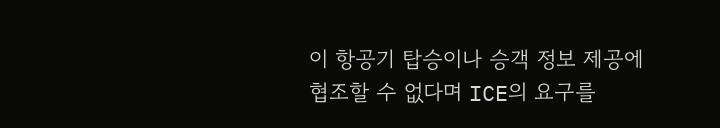이 항공기 탑승이나 승객 정보 제공에 협조할 수 없다며 ICE의 요구를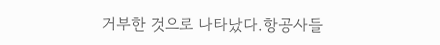거부한 것으로 나타났다.항공사들